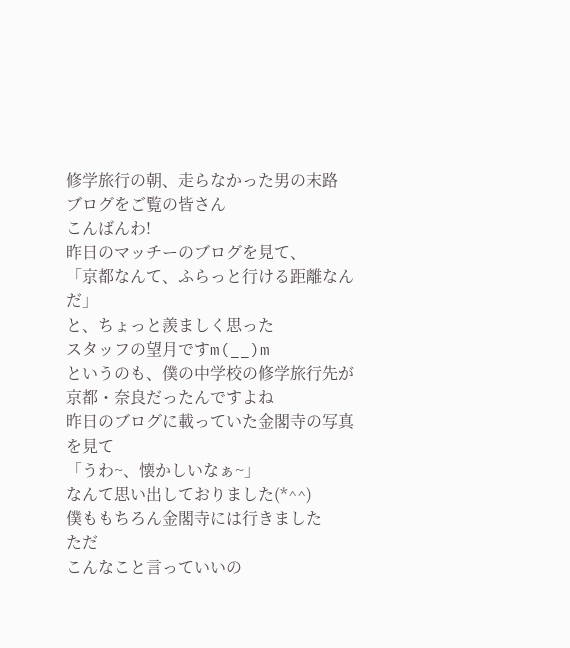修学旅行の朝、走らなかった男の末路
ブログをご覧の皆さん
こんばんわ!
昨日のマッチーのブログを見て、
「京都なんて、ふらっと行ける距離なんだ」
と、ちょっと羨ましく思った
スタッフの望月ですm(__)m
というのも、僕の中学校の修学旅行先が
京都・奈良だったんですよね
昨日のブログに載っていた金閣寺の写真を見て
「うわ~、懐かしいなぁ~」
なんて思い出しておりました(*^^)
僕ももちろん金閣寺には行きました
ただ
こんなこと言っていいの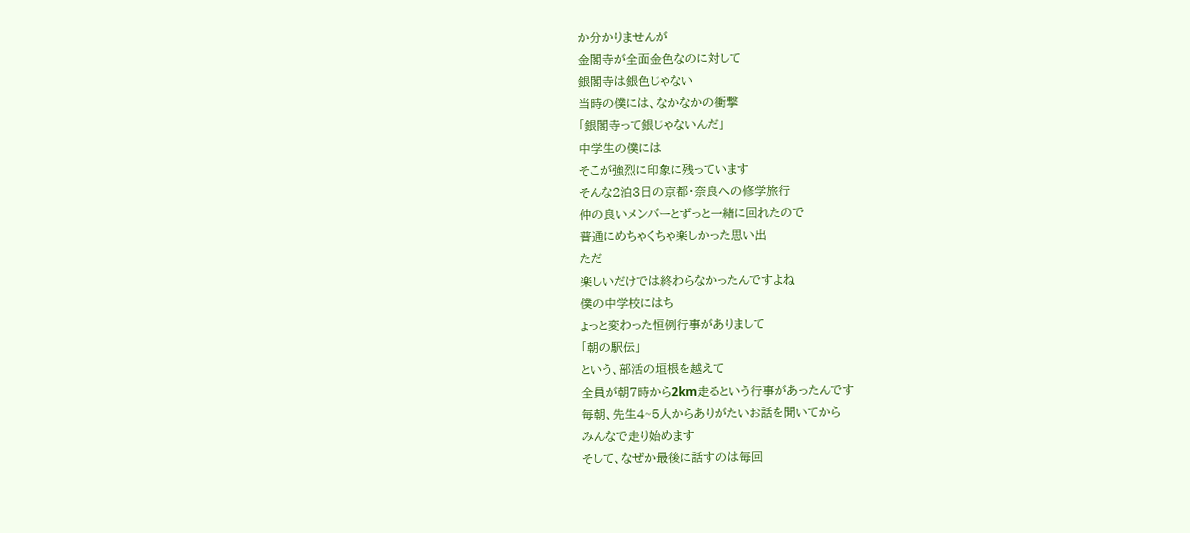か分かりませんが
金閣寺が全面金色なのに対して
銀閣寺は銀色じゃない
当時の僕には、なかなかの衝撃
「銀閣寺って銀じゃないんだ」
中学生の僕には
そこが強烈に印象に残っています
そんな2泊3日の京都・奈良への修学旅行
仲の良いメンバーとずっと一緒に回れたので
普通にめちゃくちゃ楽しかった思い出
ただ
楽しいだけでは終わらなかったんですよね
僕の中学校にはち
ょっと変わった恒例行事がありまして
「朝の駅伝」
という、部活の垣根を越えて
全員が朝7時から2km走るという行事があったんです
毎朝、先生4~5人からありがたいお話を聞いてから
みんなで走り始めます
そして、なぜか最後に話すのは毎回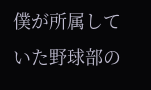僕が所属していた野球部の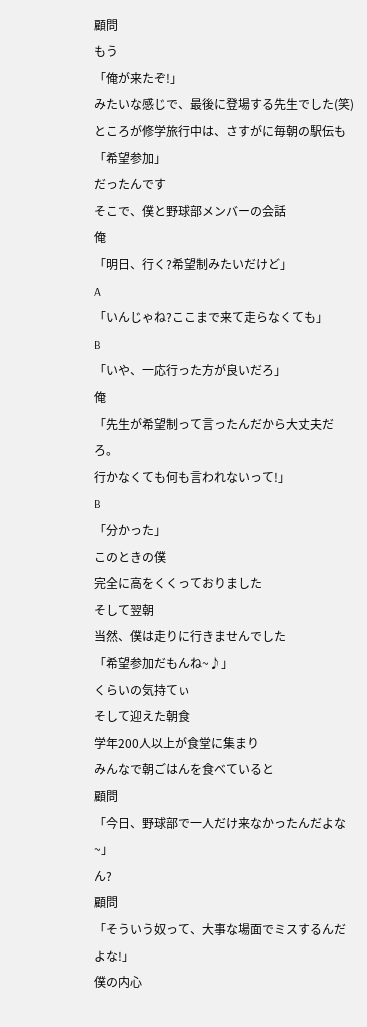顧問
もう
「俺が来たぞ!」
みたいな感じで、最後に登場する先生でした(笑)
ところが修学旅行中は、さすがに毎朝の駅伝も
「希望参加」
だったんです
そこで、僕と野球部メンバーの会話
俺
「明日、行く?希望制みたいだけど」
A
「いんじゃね?ここまで来て走らなくても」
B
「いや、一応行った方が良いだろ」
俺
「先生が希望制って言ったんだから大丈夫だろ。
行かなくても何も言われないって!」
B
「分かった」
このときの僕
完全に高をくくっておりました
そして翌朝
当然、僕は走りに行きませんでした
「希望参加だもんね~♪」
くらいの気持てぃ
そして迎えた朝食
学年200人以上が食堂に集まり
みんなで朝ごはんを食べていると
顧問
「今日、野球部で一人だけ来なかったんだよな~」
ん?
顧問
「そういう奴って、大事な場面でミスするんだよな!」
僕の内心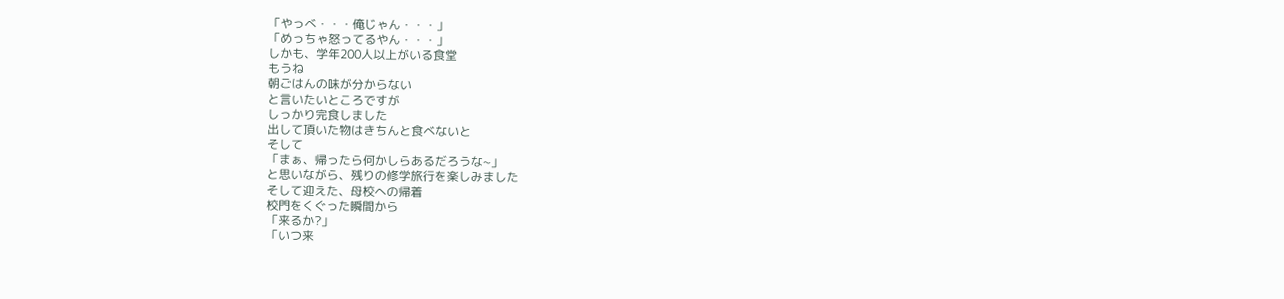「やっべ・・・俺じゃん・・・」
「めっちゃ怒ってるやん・・・」
しかも、学年200人以上がいる食堂
もうね
朝ごはんの味が分からない
と言いたいところですが
しっかり完食しました
出して頂いた物はきちんと食べないと
そして
「まぁ、帰ったら何かしらあるだろうな~」
と思いながら、残りの修学旅行を楽しみました
そして迎えた、母校への帰着
校門をくぐった瞬間から
「来るか?」
「いつ来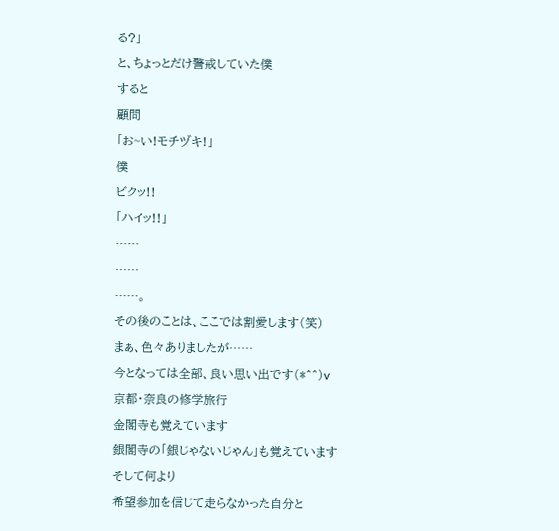る?」
と、ちょっとだけ警戒していた僕
すると
顧問
「お~い!モチヅキ!」
僕
ビクッ!!
「ハイッ!!」
……
……
……。
その後のことは、ここでは割愛します(笑)
まぁ、色々ありましたが……
今となっては全部、良い思い出です(*^^)v
京都・奈良の修学旅行
金閣寺も覚えています
銀閣寺の「銀じゃないじゃん」も覚えています
そして何より
希望参加を信じて走らなかった自分と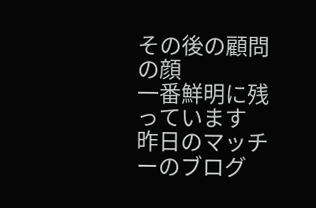その後の顧問の顔
一番鮮明に残っています
昨日のマッチーのブログ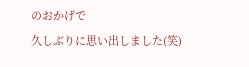のおかげで
久しぶりに思い出しました(笑)